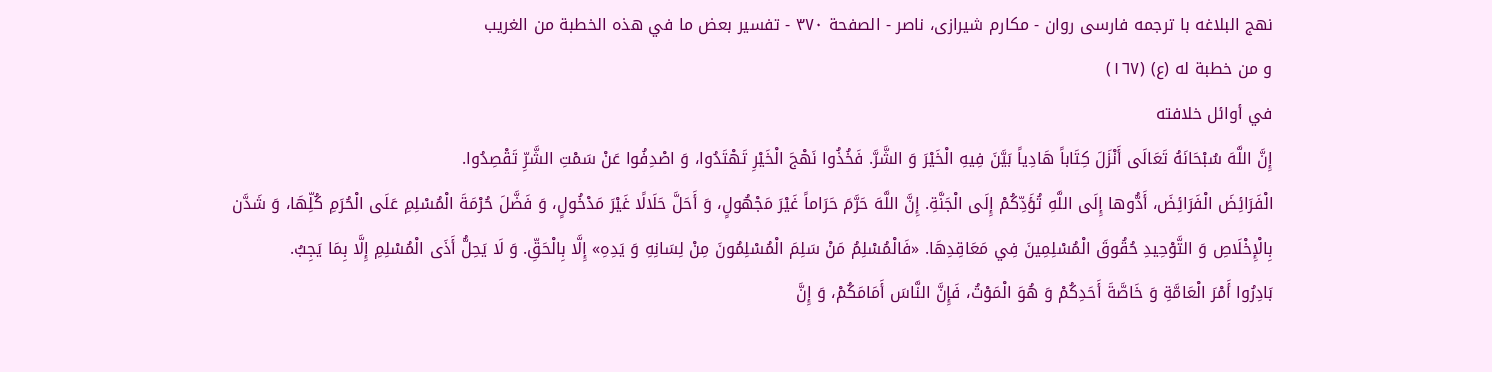نهج البلاغه با ترجمه فارسى روان - مكارم شيرازى، ناصر - الصفحة ٣٧٠ - تفسير بعض ما في هذه الخطبة من الغريب
و من خطبة له (ع) (١٦٧)
في أوائل خلافته
إِنَّ اللَّهَ سُبْحَانَهُ تَعَالَى أَنْزَلَ كِتَاباً هَادِياً بَيَّنَ فِيهِ الْخَيْرَ وَ الشَّرَّ. فَخُذُوا نَهْجَ الْخَيْرِ تَهْتَدُوا، وَ اصْدِفُوا عَنْ سَمْتِ الشَّرِّ تَقْصِدُوا.
الْفَرَائِضَ الْفَرَائِضَ، أَدُّوها إِلَى اللَّهِ تُؤَدِّكُمْ إِلَى الْجَنَّةِ. إِنَّ اللَّهَ حَرَّمَ حَرَاماً غَيْرَ مَجْهُولٍ، وَ أَحَلَّ حَلَالًا غَيْرَ مَدْخُولٍ، وَ فَضَّلَ حُرْمَةَ الْمُسْلِمِ عَلَى الْحُرَمِ كُلِّهَا، وَ شَدَّن بِالْإِخْلَاصِ وَ التَّوْحِيدِ حُقُوقَ الْمُسْلِمِينَ فِي مَعَاقِدِهَا. «فَالْمُسْلِمُ مَنْ سَلِمَ الْمُسْلِمُونَ مِنْ لِسَانِهِ وَ يَدِهِ» إِلَّا بِالْحَقِّ. وَ لَا يَحِلُّ أَذَى الْمُسْلِمِ إِلَّا بِمَا يَجِبُ.
بَادِرُوا أَمْرَ الْعَامَّةِ وَ خَاصَّةَ أَحَدِكُمْ وَ هُوَ الْمَوْتُ، فَإِنَّ النَّاسَ أَمَامَكُمْ، وَ إِنَّ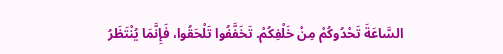السَّاعَةَ تَحْدُوكُمْ مِنْ خَلْفِكُمْ. تَخَفَّفُوا تَلْحَقُوا، فَإِنَّمَا يُنْتَظَرُ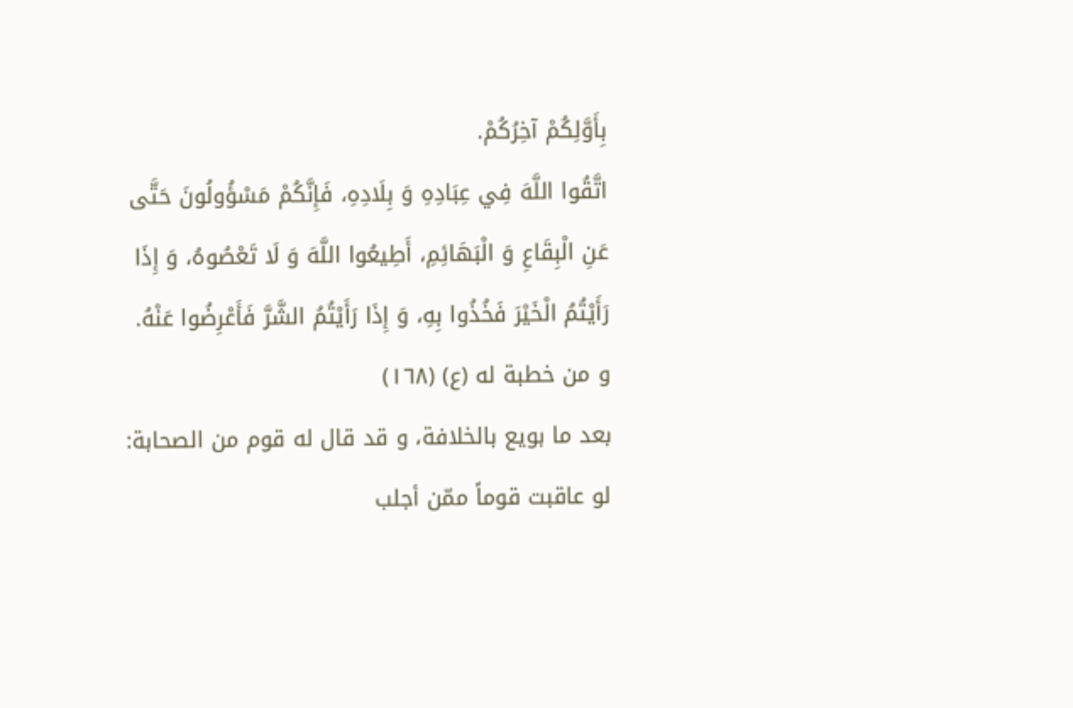بِأَوَّلِكُمْ آخِرُكُمْ.
اتَّقُوا اللَّهَ فِي عِبَادِهِ وَ بِلَادِهِ، فَإِنَّكُمْ مَسْؤُولُونَ حَتَّى عَنِ الْبِقَاعِ وَ الْبَهَائِمِ، أَطِيعُوا اللَّهَ وَ لَا تَعْصُوهُ، وَ إِذَا رَأَيْتُمُ الْخَيْرَ فَخُذُوا بِهِ، وَ إِذَا رَأَيْتُمُ الشَّرَّ فَأَعْرِضُوا عَنْهُ.
و من خطبة له (ع) (١٦٨)
بعد ما بويع بالخلافة، و قد قال له قوم من الصحابة:
لو عاقبت قوماً ممّن أجلب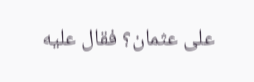على عثمان؟ فقال عليه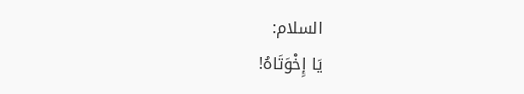السلام:
يَا إِخْوَتَاهُ!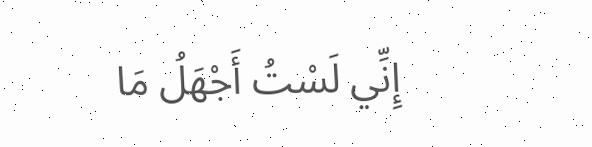إِنِّي لَسْتُ أَجْهَلُ مَا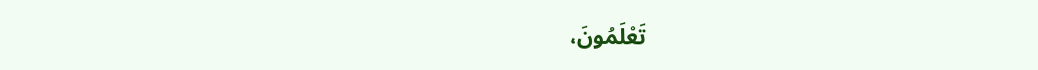تَعْلَمُونَ،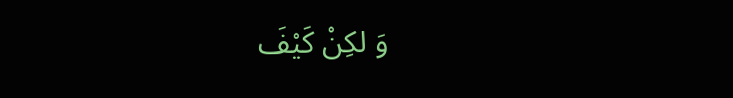وَ لكِنْ كَيْفَ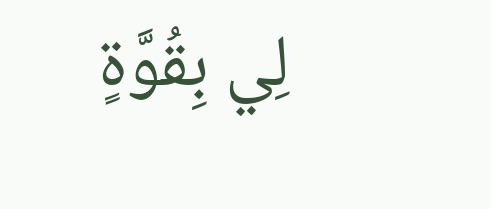لِي بِقُوَّةٍ